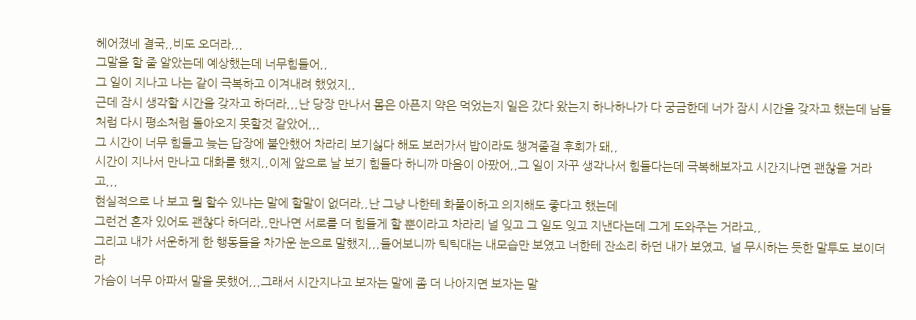헤어졌네 결국,,비도 오더라,,,
그말을 할 줄 알았는데 예상했는데 너무힘들어,,
그 일이 지나고 나는 같이 극복하고 이겨내려 했었지,,
근데 잠시 생각할 시간을 갖자고 하더라,,,난 당장 만나서 몸은 아픈지 약은 먹었는지 일은 갔다 왔는지 하나하나가 다 궁금한데 너가 잠시 시간을 갖자고 했는데 남들처럼 다시 평소처럼 돌아오지 못할것 같았어,,,
그 시간이 너무 힘들고 늦는 답장에 불안했어 차라리 보기싫다 해도 보러가서 밥이라도 챙겨줄걸 후회가 돼,,
시간이 지나서 만나고 대화를 했지,,이제 앞으로 날 보기 힘들다 하니까 마음이 아팠어,,그 일이 자꾸 생각나서 힘들다는데 극복해보자고 시간지나면 괜찮을 거라고,,,
현실적으로 나 보고 뭘 할수 있냐는 말에 할말이 없더라,,난 그냥 나한테 화풀이하고 의지해도 좋다고 했는데
그런건 혼자 있어도 괜찮다 하더라,,만나면 서로를 더 힘들게 할 뿐이라고 차라리 널 잊고 그 일도 잊고 지낸다는데 그게 도와주는 거라고,,
그리고 내가 서운하게 한 행동들을 차가운 눈으로 말했지,,,들어보니까 틱틱대는 내모습만 보였고 너한테 잔소리 하던 내가 보였고, 널 무시하는 듯한 말투도 보이더라
가슴이 너무 아파서 말을 못했어,,,그래서 시간지나고 보자는 말에 좀 더 나아지면 보자는 말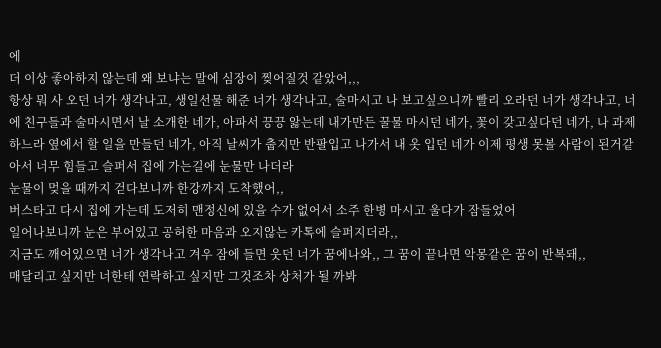에
더 이상 좋아하지 않는데 왜 보냐는 말에 심장이 찢어질것 같았어,,,
항상 뭐 사 오던 너가 생각나고, 생일선물 해준 너가 생각나고, 술마시고 나 보고싶으니까 빨리 오라던 너가 생각나고, 너에 친구들과 술마시면서 날 소개한 네가, 아파서 끙끙 앓는데 내가만든 꿀물 마시던 네가, 꽃이 갖고싶다던 네가, 나 과제 하느라 옆에서 할 일을 만들던 네가, 아직 날씨가 춥지만 반팔입고 나가서 내 옷 입던 네가 이제 평생 못볼 사람이 된거같아서 너무 힘들고 슬퍼서 집에 가는길에 눈물만 나더라
눈물이 멎을 때까지 걷다보니까 한강까지 도착했어,,
버스타고 다시 집에 가는데 도저히 맨정신에 있을 수가 없어서 소주 한병 마시고 울다가 잠들었어
일어나보니까 눈은 부어있고 공허한 마음과 오지않는 카톡에 슬퍼지더라,,
지금도 깨어있으면 너가 생각나고 겨우 잠에 들면 웃던 너가 꿈에나와,, 그 꿈이 끝나면 악몽같은 꿈이 반복돼,,
매달리고 싶지만 너한테 연락하고 싶지만 그것조차 상처가 될 까봐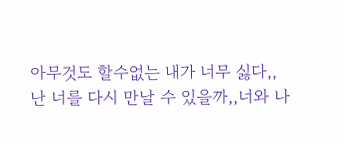아무것도 할수없는 내가 너무 싫다,,
난 너를 다시 만날 수 있을까,,너와 나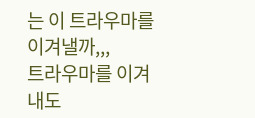는 이 트라우마를 이겨낼까,,,
트라우마를 이겨내도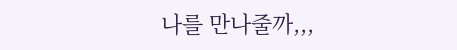나를 만나줄까,,,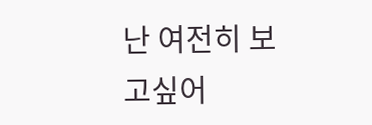난 여전히 보고싶어